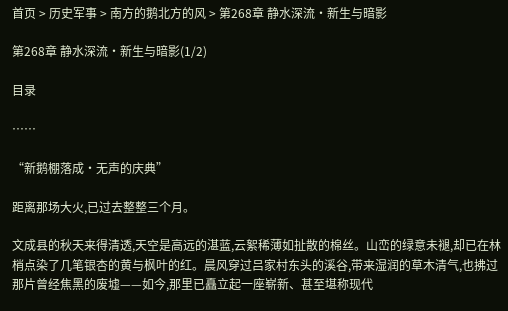首页 > 历史军事 > 南方的鹅北方的风 > 第268章 静水深流·新生与暗影

第268章 静水深流·新生与暗影(1/2)

目录

……

“新鹅棚落成·无声的庆典”

距离那场大火,已过去整整三个月。

文成县的秋天来得清透,天空是高远的湛蓝,云絮稀薄如扯散的棉丝。山峦的绿意未褪,却已在林梢点染了几笔银杏的黄与枫叶的红。晨风穿过吕家村东头的溪谷,带来湿润的草木清气,也拂过那片曾经焦黑的废墟——如今,那里已矗立起一座崭新、甚至堪称现代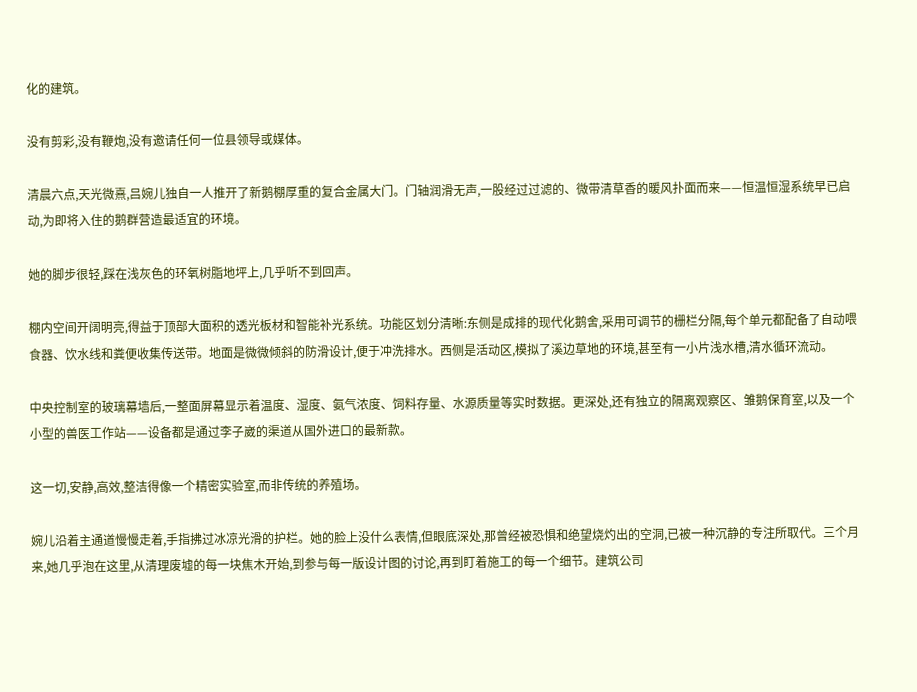化的建筑。

没有剪彩,没有鞭炮,没有邀请任何一位县领导或媒体。

清晨六点,天光微熹,吕婉儿独自一人推开了新鹅棚厚重的复合金属大门。门轴润滑无声,一股经过过滤的、微带清草香的暖风扑面而来——恒温恒湿系统早已启动,为即将入住的鹅群营造最适宜的环境。

她的脚步很轻,踩在浅灰色的环氧树脂地坪上,几乎听不到回声。

棚内空间开阔明亮,得益于顶部大面积的透光板材和智能补光系统。功能区划分清晰:东侧是成排的现代化鹅舍,采用可调节的栅栏分隔,每个单元都配备了自动喂食器、饮水线和粪便收集传送带。地面是微微倾斜的防滑设计,便于冲洗排水。西侧是活动区,模拟了溪边草地的环境,甚至有一小片浅水槽,清水循环流动。

中央控制室的玻璃幕墙后,一整面屏幕显示着温度、湿度、氨气浓度、饲料存量、水源质量等实时数据。更深处,还有独立的隔离观察区、雏鹅保育室,以及一个小型的兽医工作站——设备都是通过李子崴的渠道从国外进口的最新款。

这一切,安静,高效,整洁得像一个精密实验室,而非传统的养殖场。

婉儿沿着主通道慢慢走着,手指拂过冰凉光滑的护栏。她的脸上没什么表情,但眼底深处,那曾经被恐惧和绝望烧灼出的空洞,已被一种沉静的专注所取代。三个月来,她几乎泡在这里,从清理废墟的每一块焦木开始,到参与每一版设计图的讨论,再到盯着施工的每一个细节。建筑公司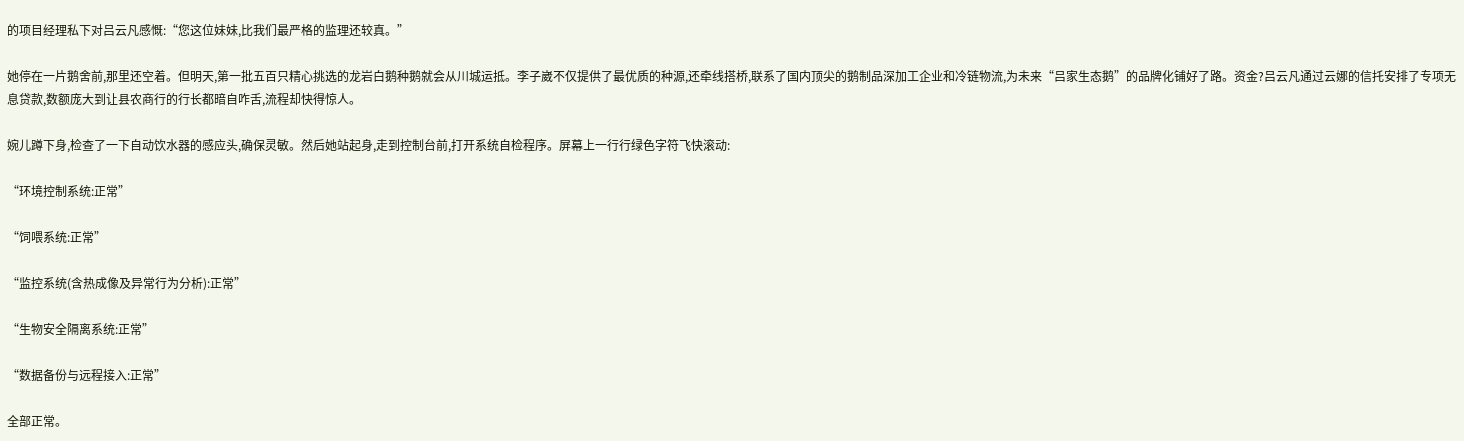的项目经理私下对吕云凡感慨:“您这位妹妹,比我们最严格的监理还较真。”

她停在一片鹅舍前,那里还空着。但明天,第一批五百只精心挑选的龙岩白鹅种鹅就会从川城运抵。李子崴不仅提供了最优质的种源,还牵线搭桥,联系了国内顶尖的鹅制品深加工企业和冷链物流,为未来“吕家生态鹅”的品牌化铺好了路。资金?吕云凡通过云娜的信托安排了专项无息贷款,数额庞大到让县农商行的行长都暗自咋舌,流程却快得惊人。

婉儿蹲下身,检查了一下自动饮水器的感应头,确保灵敏。然后她站起身,走到控制台前,打开系统自检程序。屏幕上一行行绿色字符飞快滚动:

“环境控制系统:正常”

“饲喂系统:正常”

“监控系统(含热成像及异常行为分析):正常”

“生物安全隔离系统:正常”

“数据备份与远程接入:正常”

全部正常。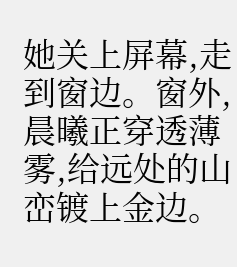她关上屏幕,走到窗边。窗外,晨曦正穿透薄雾,给远处的山峦镀上金边。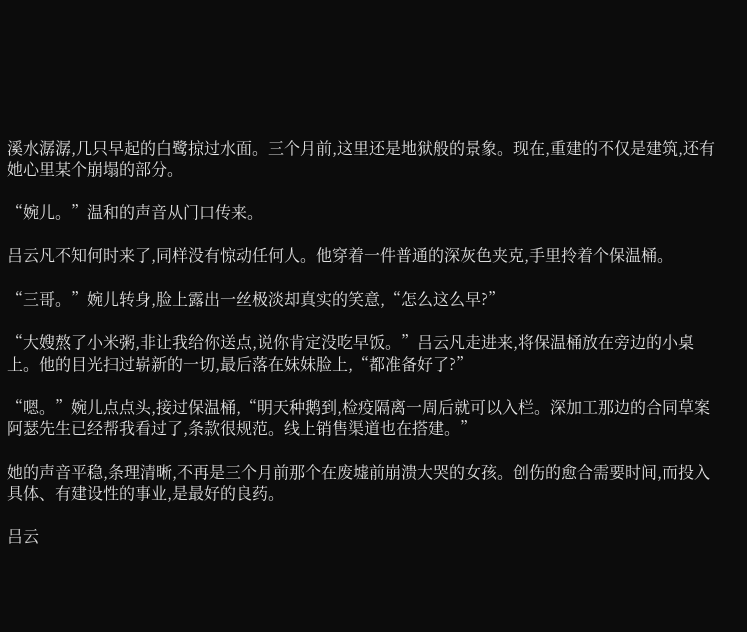溪水潺潺,几只早起的白鹭掠过水面。三个月前,这里还是地狱般的景象。现在,重建的不仅是建筑,还有她心里某个崩塌的部分。

“婉儿。”温和的声音从门口传来。

吕云凡不知何时来了,同样没有惊动任何人。他穿着一件普通的深灰色夹克,手里拎着个保温桶。

“三哥。”婉儿转身,脸上露出一丝极淡却真实的笑意,“怎么这么早?”

“大嫂熬了小米粥,非让我给你送点,说你肯定没吃早饭。”吕云凡走进来,将保温桶放在旁边的小桌上。他的目光扫过崭新的一切,最后落在妹妹脸上,“都准备好了?”

“嗯。”婉儿点点头,接过保温桶,“明天种鹅到,检疫隔离一周后就可以入栏。深加工那边的合同草案阿瑟先生已经帮我看过了,条款很规范。线上销售渠道也在搭建。”

她的声音平稳,条理清晰,不再是三个月前那个在废墟前崩溃大哭的女孩。创伤的愈合需要时间,而投入具体、有建设性的事业,是最好的良药。

吕云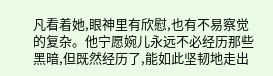凡看着她,眼神里有欣慰,也有不易察觉的复杂。他宁愿婉儿永远不必经历那些黑暗,但既然经历了,能如此坚韧地走出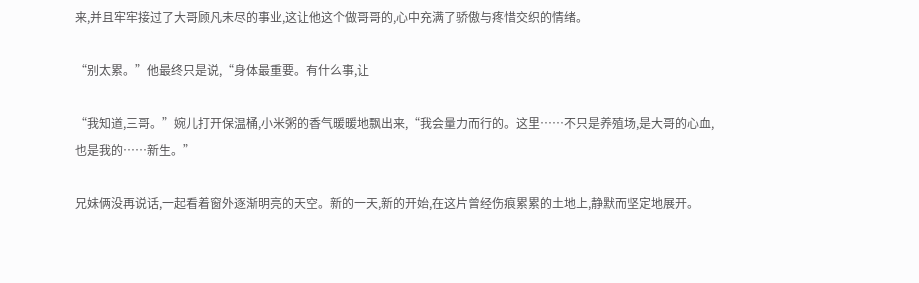来,并且牢牢接过了大哥顾凡未尽的事业,这让他这个做哥哥的,心中充满了骄傲与疼惜交织的情绪。

“别太累。”他最终只是说,“身体最重要。有什么事,让

“我知道,三哥。”婉儿打开保温桶,小米粥的香气暖暖地飘出来,“我会量力而行的。这里……不只是养殖场,是大哥的心血,也是我的……新生。”

兄妹俩没再说话,一起看着窗外逐渐明亮的天空。新的一天,新的开始,在这片曾经伤痕累累的土地上,静默而坚定地展开。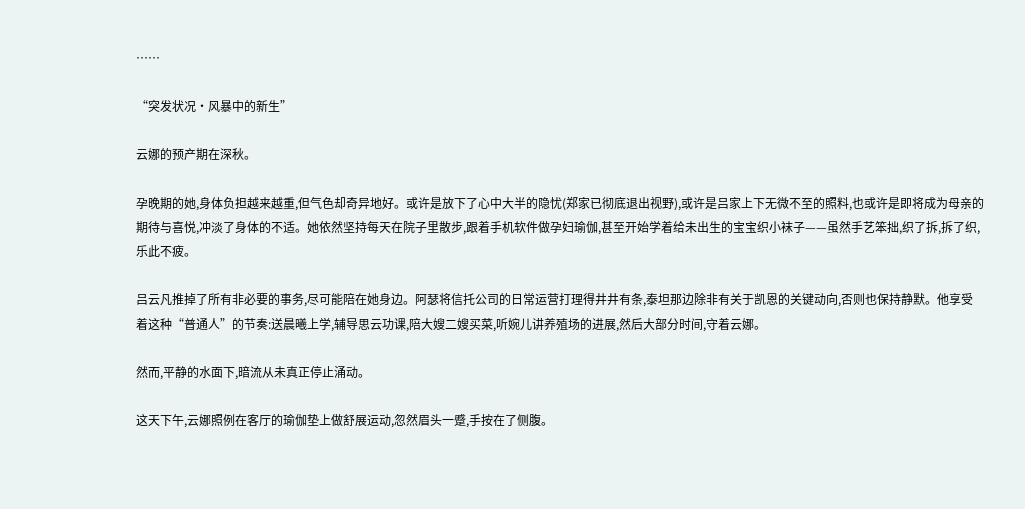……

“突发状况·风暴中的新生”

云娜的预产期在深秋。

孕晚期的她,身体负担越来越重,但气色却奇异地好。或许是放下了心中大半的隐忧(郑家已彻底退出视野),或许是吕家上下无微不至的照料,也或许是即将成为母亲的期待与喜悦,冲淡了身体的不适。她依然坚持每天在院子里散步,跟着手机软件做孕妇瑜伽,甚至开始学着给未出生的宝宝织小袜子——虽然手艺笨拙,织了拆,拆了织,乐此不疲。

吕云凡推掉了所有非必要的事务,尽可能陪在她身边。阿瑟将信托公司的日常运营打理得井井有条,泰坦那边除非有关于凯恩的关键动向,否则也保持静默。他享受着这种“普通人”的节奏:送晨曦上学,辅导思云功课,陪大嫂二嫂买菜,听婉儿讲养殖场的进展,然后大部分时间,守着云娜。

然而,平静的水面下,暗流从未真正停止涌动。

这天下午,云娜照例在客厅的瑜伽垫上做舒展运动,忽然眉头一蹙,手按在了侧腹。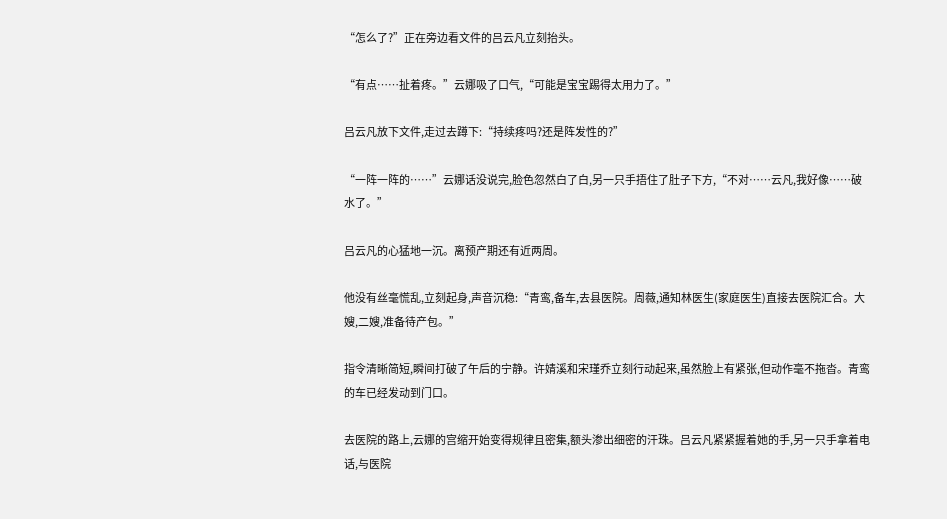“怎么了?”正在旁边看文件的吕云凡立刻抬头。

“有点……扯着疼。”云娜吸了口气,“可能是宝宝踢得太用力了。”

吕云凡放下文件,走过去蹲下:“持续疼吗?还是阵发性的?”

“一阵一阵的……”云娜话没说完,脸色忽然白了白,另一只手捂住了肚子下方,“不对……云凡,我好像……破水了。”

吕云凡的心猛地一沉。离预产期还有近两周。

他没有丝毫慌乱,立刻起身,声音沉稳:“青鸾,备车,去县医院。周薇,通知林医生(家庭医生)直接去医院汇合。大嫂,二嫂,准备待产包。”

指令清晰简短,瞬间打破了午后的宁静。许婧溪和宋瑾乔立刻行动起来,虽然脸上有紧张,但动作毫不拖沓。青鸾的车已经发动到门口。

去医院的路上,云娜的宫缩开始变得规律且密集,额头渗出细密的汗珠。吕云凡紧紧握着她的手,另一只手拿着电话,与医院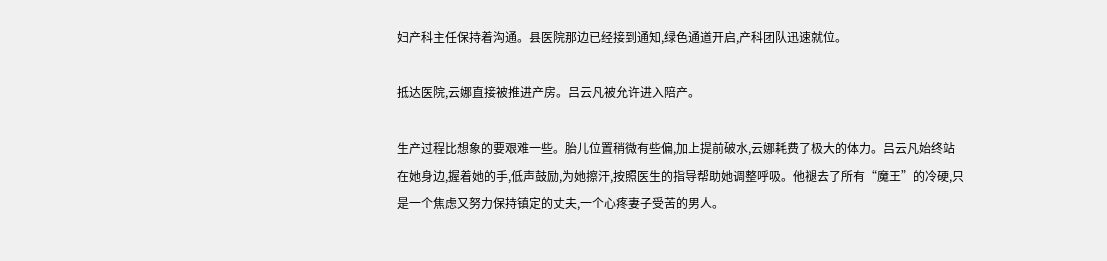妇产科主任保持着沟通。县医院那边已经接到通知,绿色通道开启,产科团队迅速就位。

抵达医院,云娜直接被推进产房。吕云凡被允许进入陪产。

生产过程比想象的要艰难一些。胎儿位置稍微有些偏,加上提前破水,云娜耗费了极大的体力。吕云凡始终站在她身边,握着她的手,低声鼓励,为她擦汗,按照医生的指导帮助她调整呼吸。他褪去了所有“魔王”的冷硬,只是一个焦虑又努力保持镇定的丈夫,一个心疼妻子受苦的男人。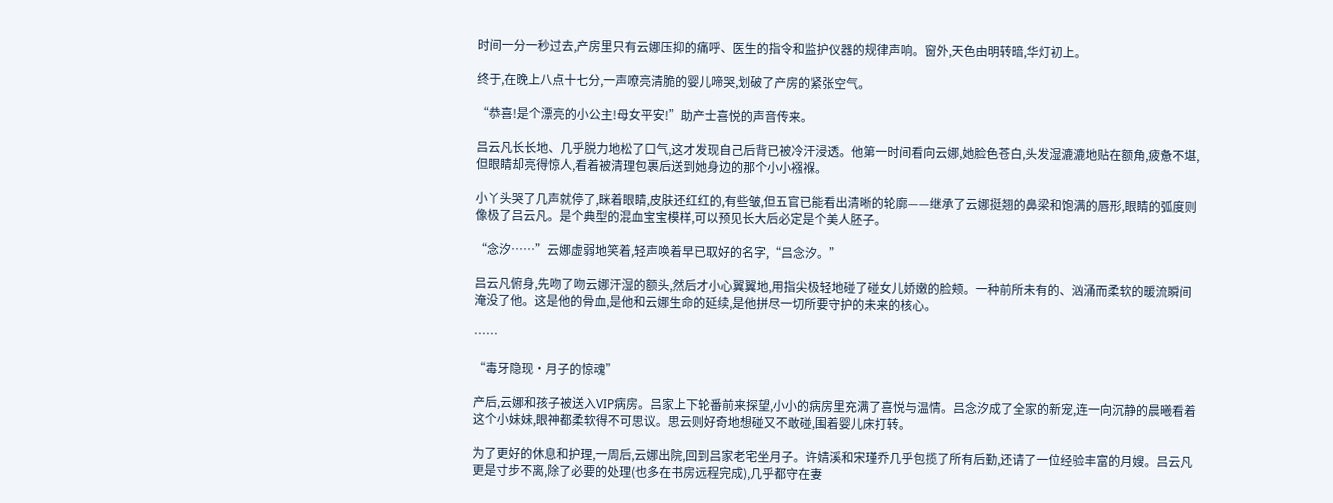时间一分一秒过去,产房里只有云娜压抑的痛呼、医生的指令和监护仪器的规律声响。窗外,天色由明转暗,华灯初上。

终于,在晚上八点十七分,一声嘹亮清脆的婴儿啼哭,划破了产房的紧张空气。

“恭喜!是个漂亮的小公主!母女平安!”助产士喜悦的声音传来。

吕云凡长长地、几乎脱力地松了口气,这才发现自己后背已被冷汗浸透。他第一时间看向云娜,她脸色苍白,头发湿漉漉地贴在额角,疲惫不堪,但眼睛却亮得惊人,看着被清理包裹后送到她身边的那个小小襁褓。

小丫头哭了几声就停了,眯着眼睛,皮肤还红红的,有些皱,但五官已能看出清晰的轮廓——继承了云娜挺翘的鼻梁和饱满的唇形,眼睛的弧度则像极了吕云凡。是个典型的混血宝宝模样,可以预见长大后必定是个美人胚子。

“念汐……”云娜虚弱地笑着,轻声唤着早已取好的名字,“吕念汐。”

吕云凡俯身,先吻了吻云娜汗湿的额头,然后才小心翼翼地,用指尖极轻地碰了碰女儿娇嫩的脸颊。一种前所未有的、汹涌而柔软的暖流瞬间淹没了他。这是他的骨血,是他和云娜生命的延续,是他拼尽一切所要守护的未来的核心。

……

“毒牙隐现·月子的惊魂”

产后,云娜和孩子被送入VIP病房。吕家上下轮番前来探望,小小的病房里充满了喜悦与温情。吕念汐成了全家的新宠,连一向沉静的晨曦看着这个小妹妹,眼神都柔软得不可思议。思云则好奇地想碰又不敢碰,围着婴儿床打转。

为了更好的休息和护理,一周后,云娜出院,回到吕家老宅坐月子。许婧溪和宋瑾乔几乎包揽了所有后勤,还请了一位经验丰富的月嫂。吕云凡更是寸步不离,除了必要的处理(也多在书房远程完成),几乎都守在妻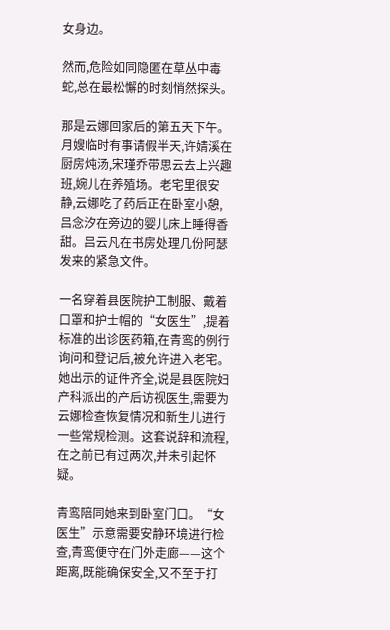女身边。

然而,危险如同隐匿在草丛中毒蛇,总在最松懈的时刻悄然探头。

那是云娜回家后的第五天下午。月嫂临时有事请假半天,许婧溪在厨房炖汤,宋瑾乔带思云去上兴趣班,婉儿在养殖场。老宅里很安静,云娜吃了药后正在卧室小憩,吕念汐在旁边的婴儿床上睡得香甜。吕云凡在书房处理几份阿瑟发来的紧急文件。

一名穿着县医院护工制服、戴着口罩和护士帽的“女医生”,提着标准的出诊医药箱,在青鸾的例行询问和登记后,被允许进入老宅。她出示的证件齐全,说是县医院妇产科派出的产后访视医生,需要为云娜检查恢复情况和新生儿进行一些常规检测。这套说辞和流程,在之前已有过两次,并未引起怀疑。

青鸾陪同她来到卧室门口。“女医生”示意需要安静环境进行检查,青鸾便守在门外走廊——这个距离,既能确保安全,又不至于打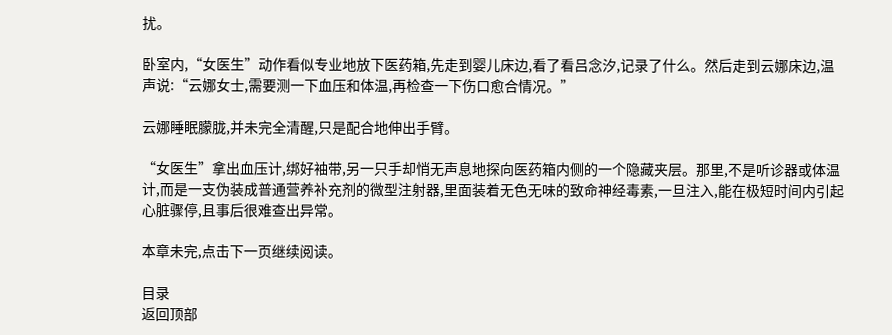扰。

卧室内,“女医生”动作看似专业地放下医药箱,先走到婴儿床边,看了看吕念汐,记录了什么。然后走到云娜床边,温声说:“云娜女士,需要测一下血压和体温,再检查一下伤口愈合情况。”

云娜睡眠朦胧,并未完全清醒,只是配合地伸出手臂。

“女医生”拿出血压计,绑好袖带,另一只手却悄无声息地探向医药箱内侧的一个隐藏夹层。那里,不是听诊器或体温计,而是一支伪装成普通营养补充剂的微型注射器,里面装着无色无味的致命神经毒素,一旦注入,能在极短时间内引起心脏骤停,且事后很难查出异常。

本章未完,点击下一页继续阅读。

目录
返回顶部